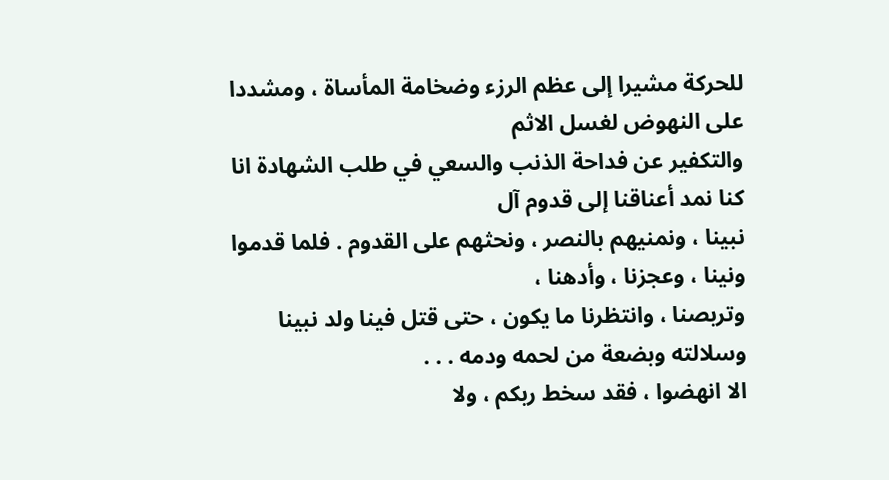للحركة مشيرا إلى عظم الرزء وضخامة المأساة ، ومشددا على النهوض لغسل الاثم
والتكفير عن فداحة الذنب والسعي في طلب الشهادة انا كنا نمد أعناقنا إلى قدوم آل
نبينا ، ونمنيهم بالنصر ، ونحثهم على القدوم . فلما قدموا ونينا ، وعجزنا ، وأدهنا ،
وتربصنا ، وانتظرنا ما يكون ، حتى قتل فينا ولد نبينا وسلالته وبضعة من لحمه ودمه . . .
الا انهضوا ، فقد سخط ربكم ، ولا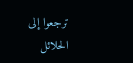ترجعوا إلى الحلائل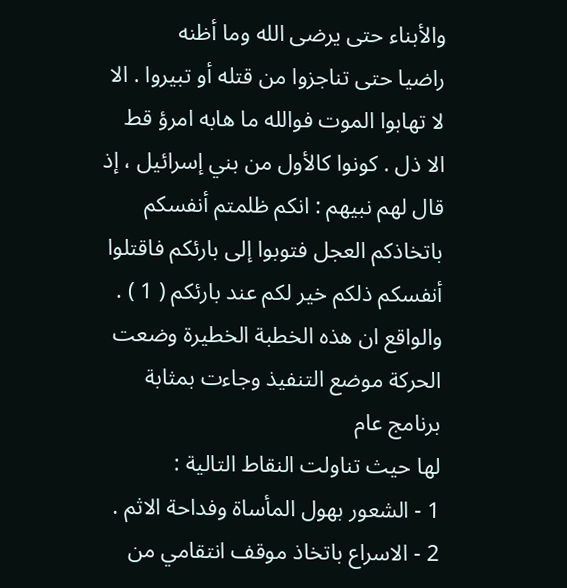والأبناء حتى يرضى الله وما أظنه
راضيا حتى تناجزوا من قتله أو تبيروا . الا لا تهابوا الموت فوالله ما هابه امرؤ قط
الا ذل . كونوا كالأول من بني إسرائيل ، إذ قال لهم نبيهم : انكم ظلمتم أنفسكم
باتخاذكم العجل فتوبوا إلى بارئكم فاقتلوا أنفسكم ذلكم خير لكم عند بارئكم ( 1 ) .
والواقع ان هذه الخطبة الخطيرة وضعت الحركة موضع التنفيذ وجاءت بمثابة برنامج عام
لها حيث تناولت النقاط التالية :
1 - الشعور بهول المأساة وفداحة الاثم .
2 - الاسراع باتخاذ موقف انتقامي من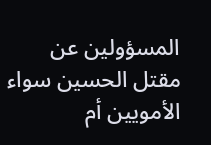المسؤولين عن مقتل الحسين سواء الأمويين أم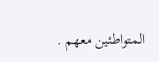المتواطئين معهم .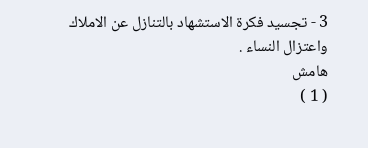3 - تجسيد فكرة الاستشهاد بالتنازل عن الاملاك واعتزال النساء .
هامش
( 1 )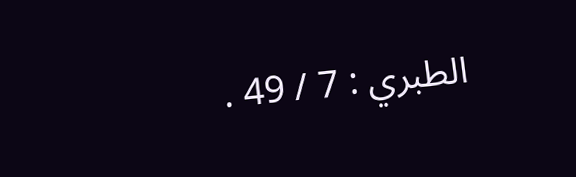الطبري : 7 / 49 .